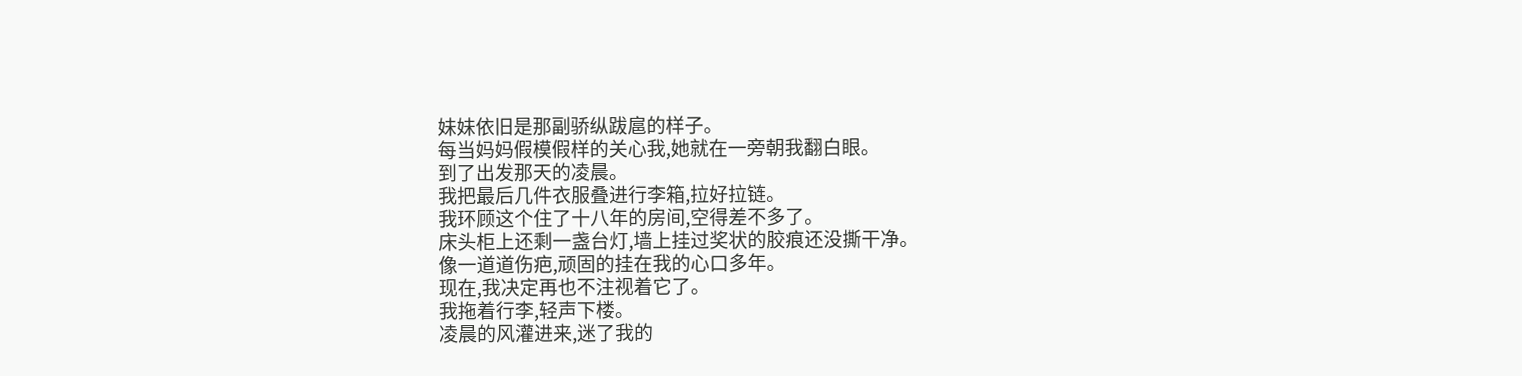妹妹依旧是那副骄纵跋扈的样子。
每当妈妈假模假样的关心我,她就在一旁朝我翻白眼。
到了出发那天的凌晨。
我把最后几件衣服叠进行李箱,拉好拉链。
我环顾这个住了十八年的房间,空得差不多了。
床头柜上还剩一盏台灯,墙上挂过奖状的胶痕还没撕干净。
像一道道伤疤,顽固的挂在我的心口多年。
现在,我决定再也不注视着它了。
我拖着行李,轻声下楼。
凌晨的风灌进来,迷了我的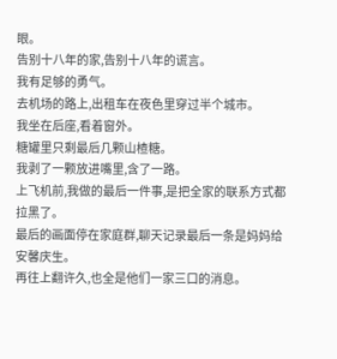眼。
告别十八年的家,告别十八年的谎言。
我有足够的勇气。
去机场的路上,出租车在夜色里穿过半个城市。
我坐在后座,看着窗外。
糖罐里只剩最后几颗山楂糖。
我剥了一颗放进嘴里,含了一路。
上飞机前,我做的最后一件事,是把全家的联系方式都拉黑了。
最后的画面停在家庭群,聊天记录最后一条是妈妈给安馨庆生。
再往上翻许久,也全是他们一家三口的消息。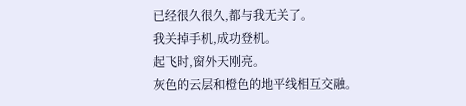已经很久很久,都与我无关了。
我关掉手机,成功登机。
起飞时,窗外天刚亮。
灰色的云层和橙色的地平线相互交融。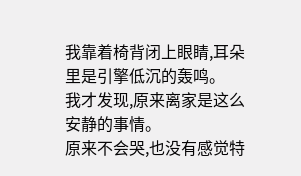我靠着椅背闭上眼睛,耳朵里是引擎低沉的轰鸣。
我才发现,原来离家是这么安静的事情。
原来不会哭,也没有感觉特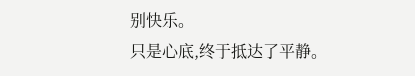别快乐。
只是心底,终于抵达了平静。